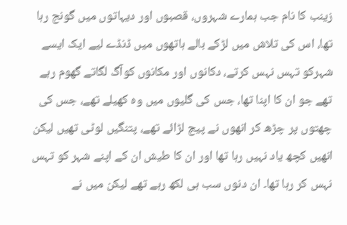زینب کا نام جب ہمارے شہروں، قصبوں اور دیہاتوں میں گونج رہا تھا، اس کی تلاش میں لڑکے بالے ہاتھوں میں ڈنڈے لیے ایک ایسے شہرکو تہس نہس کرتے، دکانوں اور مکانوں کوآگ لگاتے گھوم رہے تھے جو ان کا اپنا تھا، جس کی گلیوں میں وہ کھیلے تھے، جس کی چھتوں پر چڑھ کر انھوں نے پیچ لڑائے تھے، پتنگیں لوٹی تھیں لیکن انھیں کچھ یاد نہیں رہا تھا اور ان کا طیش ان کے اپنے شہر کو تہس نہس کر رہا تھا۔ ان دنوں سب ہی لکھ رہے تھے لیکن میں نے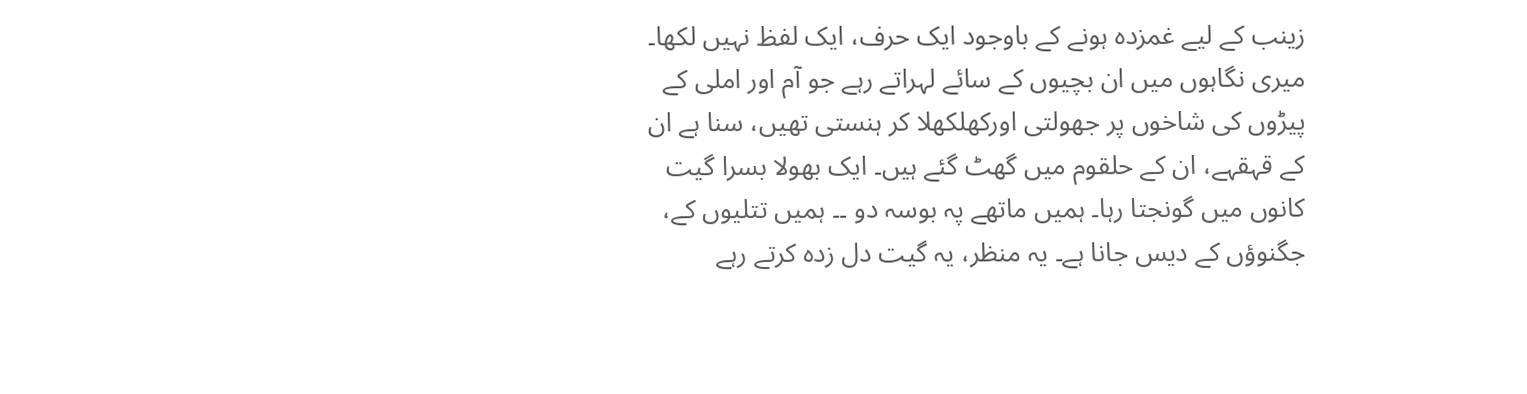زینب کے لیے غمزدہ ہونے کے باوجود ایک حرف، ایک لفظ نہیں لکھا۔
میری نگاہوں میں ان بچیوں کے سائے لہراتے رہے جو آم اور املی کے پیڑوں کی شاخوں پر جھولتی اورکھلکھلا کر ہنستی تھیں، سنا ہے ان کے قہقہے، ان کے حلقوم میں گھٹ گئے ہیں۔ ایک بھولا بسرا گیت کانوں میں گونجتا رہا۔ ہمیں ماتھے پہ بوسہ دو ۔۔ ہمیں تتلیوں کے، جگنوؤں کے دیس جانا ہے۔ یہ منظر، یہ گیت دل زدہ کرتے رہے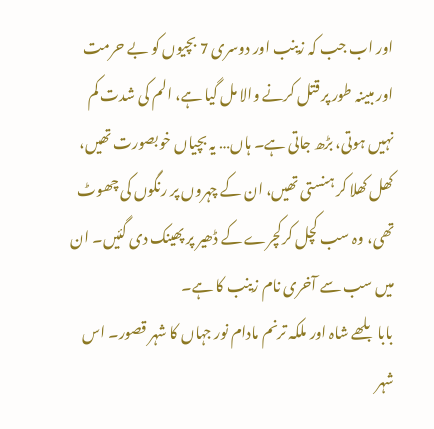اور اب جب کہ زینب اور دوسری 7 بچیوں کو بے حرمت اور مبینہ طور پر قتل کرنے والا مل گیا ہے، الم کی شدت کم نہیں ہوتی، بڑھ جاتی ہے۔ ہاں… یہ بچیاں خوبصورت تھیں، کھل کھلا کر ہنستی تھیں، ان کے چہروں پر رنگوں کی چھوٹ تھی، وہ سب کچل کرکچرے کے ڈھیر پر پھینک دی گئیں۔ ان میں سب سے آخری نام زینب کا ہے۔
بابا بلھے شاہ اور ملکہ ترنم مادام نور جہاں کا شہر قصور۔ اس شہر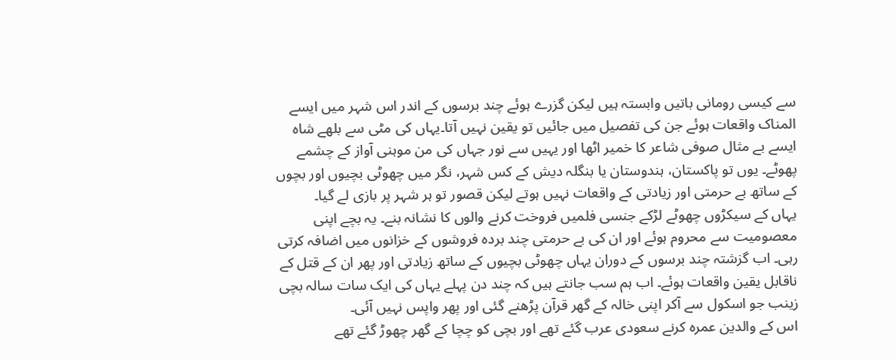سے کیسی رومانی باتیں وابستہ ہیں لیکن گزرے ہوئے چند برسوں کے اندر اس شہر میں ایسے المناک واقعات ہوئے جن کی تفصیل میں جائیں تو یقین نہیں آتا۔یہاں کی مٹی سے بلھے شاہ ایسے بے مثال صوفی شاعر کا خمیر اٹھا اور یہیں سے نور جہاں کی من موہنی آواز کے چشمے پھوٹے۔ یوں تو پاکستان، ہندوستان یا بنگلہ دیش کے کس شہر، نگر میں چھوٹی بچیوں اور بچوں کے ساتھ بے حرمتی اور زیادتی کے واقعات نہیں ہوتے لیکن قصور تو ہر شہر پر بازی لے گیا۔
یہاں کے سیکڑوں چھوٹے لڑکے جنسی فلمیں فروخت کرنے والوں کا نشانہ بنے۔ یہ بچے اپنی معصومیت سے محروم ہوئے اور ان کی بے حرمتی چند بردہ فروشوں کے خزانوں میں اضافہ کرتی رہی۔ اب گزشتہ چند برسوں کے دوران یہاں چھوٹی بچیوں کے ساتھ زیادتی اور پھر ان کے قتل کے ناقابل یقین واقعات ہوئے۔ اب ہم سب جانتے ہیں کہ چند دن پہلے یہاں کی ایک سات سالہ بچی زینب جو اسکول سے آکر اپنی خالہ کے گھر قرآن پڑھنے گئی اور پھر واپس نہیں آئی۔
اس کے والدین عمرہ کرنے سعودی عرب گئے تھے اور بچی کو چچا کے گھر چھوڑ گئے تھے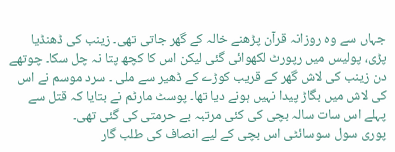جہاں سے وہ روزانہ قرآن پڑھنے خالہ کے گھر جاتی تھی۔ زینب کی ڈھنڈیا پڑی، پولیس میں رپورٹ لکھوائی گئی لیکن اس کا کچھ پتا نہ چل سکا۔ چوتھے دن زینب کی لاش گھر کے قریب کوڑے کے ڈھیر سے ملی ۔ سرد موسم نے اس کی لاش میں بگاڑ پیدا نہیں ہونے دیا تھا۔ پوسٹ مارٹم نے بتایا کہ قتل سے پہلے اس سات سالہ بچی کی کئی مرتبہ بے حرمتی کی گئی تھی۔
پوری سول سوسائٹی اس بچی کے لیے انصاف کی طلب گار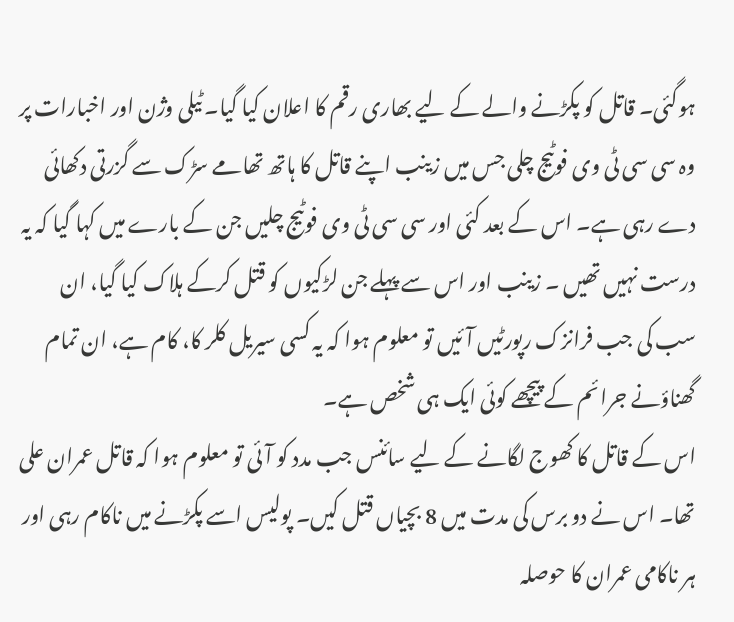ہوگئی۔ قاتل کو پکڑنے والے کے لیے بھاری رقم کا اعلان کیا گیا۔ ٹیلی وژن اور اخبارات پر وہ سی سی ٹی وی فوٹیج چلی جس میں زینب اپنے قاتل کا ہاتھ تھامے سڑک سے گزرتی دکھائی دے رہی ہے۔ اس کے بعد کئی اور سی سی ٹی وی فوٹیج چلیں جن کے بارے میں کہا گیا کہ یہ درست نہیں تھیں ۔ زینب اور اس سے پہلے جن لڑکیوں کو قتل کرکے ہلاک کیا گیا، ان سب کی جب فرانزک رپورٹیں آئیں تو معلوم ہوا کہ یہ کسی سیریل کلر کا، کام ہے، ان تمام گھناؤنے جرائم کے پیچھے کوئی ایک ہی شخص ہے۔
اس کے قاتل کا کھوج لگانے کے لیے سائنس جب مدد کو آئی تو معلوم ہوا کہ قاتل عمران علی تھا۔ اس نے دو برس کی مدت میں 8 بچیاں قتل کیں۔ پولیس اسے پکڑنے میں ناکام رہی اور ہر ناکامی عمران کا حوصلہ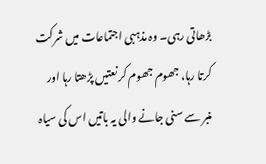بڑھاتی رہی۔ وہ مذہبی اجتماعات میں شرکت کرتا رہا، جھوم جھوم کر نعتیں پڑھتا رہا اور منبر سے سنی جانے والی یہ باتیں اس کی سیاہ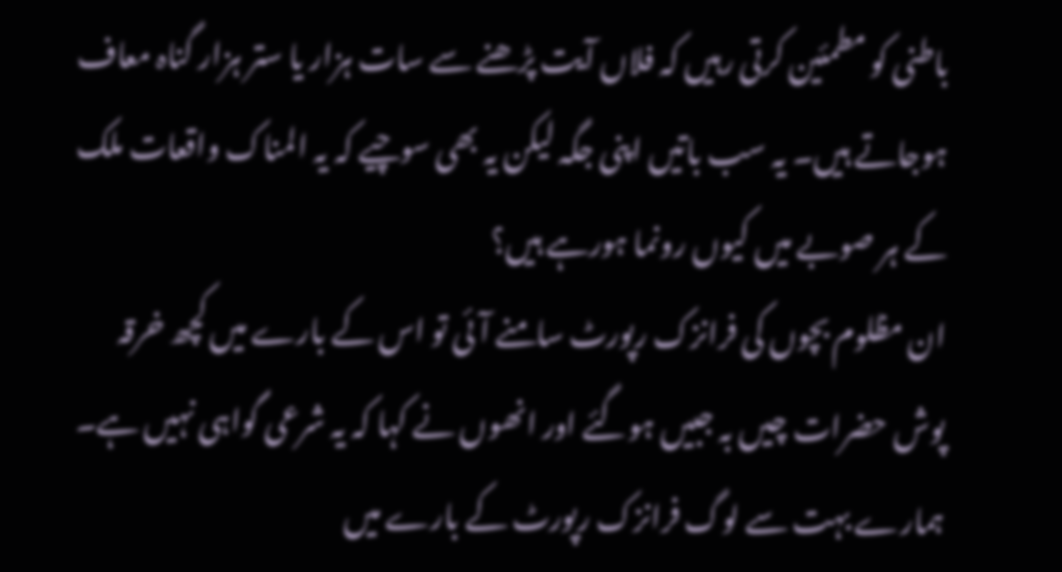باطنی کو مطمئین کرتی رہیں کہ فلاں آیت پڑھنے سے سات ہزار یا ستر ہزار گناہ معاف ہوجاتے ہیں۔ یہ سب باتیں اپنی جگہ لیکن یہ بھی سوچیے کہ یہ المناک واقعات ملک کے ہر صوبے میں کیوں رونما ہورہے ہیں؟
ان مظلوم بچوں کی فرانزک رپورٹ سامنے آئی تو اس کے بارے میں کچھ خرقہ پوش حضرات چیں بہ جبیں ہوگئے اور انھوں نے کہا کہ یہ شرعی گواہی نہیں ہے۔ ہمارے بہت سے لوگ فرانزک رپورٹ کے بارے میں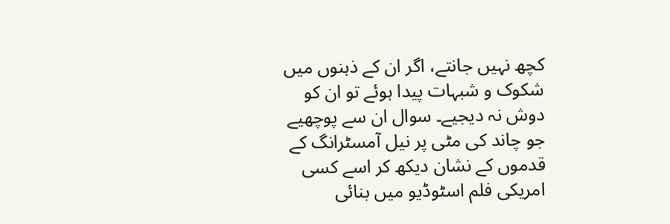کچھ نہیں جانتے، اگر ان کے ذہنوں میں شکوک و شبہات پیدا ہوئے تو ان کو دوش نہ دیجیے۔ سوال ان سے پوچھیے جو چاند کی مٹی پر نیل آمسٹرانگ کے قدموں کے نشان دیکھ کر اسے کسی امریکی فلم اسٹوڈیو میں بنائی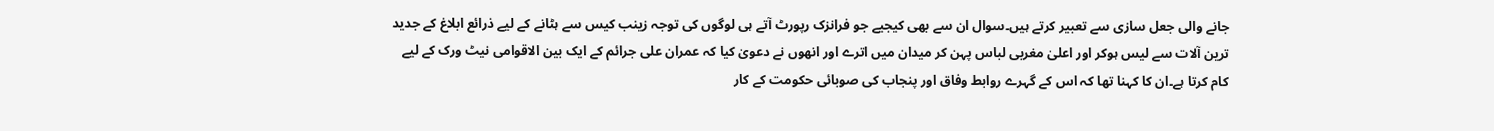جانے والی جعل سازی سے تعبیر کرتے ہیں۔سوال ان سے بھی کیجیے جو فرانزک رپورٹ آتے ہی لوگوں کی توجہ زینب کیس سے ہٹانے کے لیے ذرائع ابلاغ کے جدید ترین آلات سے لیس ہوکر اور اعلیٰ مغربی لباس پہن کر میدان میں اترے اور انھوں نے دعویٰ کیا کہ عمران علی جرائم کے ایک بین الاقوامی نیٹ ورک کے لیے کام کرتا ہے۔ان کا کہنا تھا کہ اس کے گہرے روابط وفاق اور پنجاب کی صوبائی حکومت کے کار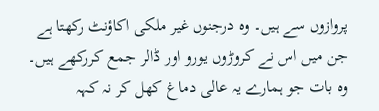پروازوں سے ہیں۔ وہ درجنوں غیر ملکی اکاؤنٹ رکھتا ہے جن میں اس نے کروڑوں یورو اور ڈالر جمع کررکھے ہیں۔ وہ بات جو ہمارے یہ عالی دماغ کھل کر نہ کہہ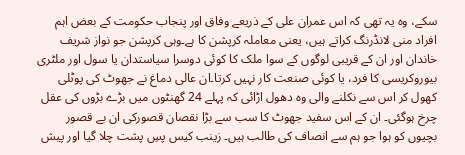سکے، وہ یہ تھی کہ اس عمران علی کے ذریعے وفاق اور پنجاب حکومت کے بعض اہم افراد منی لانڈرنگ کراتے ہیں، یعنی معاملہ کرپشن کا ہے۔وہی کرپشن جو نواز شریف خاندان اور ان کے قریبی لوگوں کے سوا ملک کا کوئی دوسرا سیاستدان یا سول اور ملٹری بیوروکریسی کا فرد، یا کوئی صنعت کار نہیں کرتا۔ان عالی دماغ نے جھوٹ کی پوٹلی کھول کر اس سے نکلنے والی وہ دھول اڑائی کہ پہلے 24 گھنٹوں میں بڑے بڑوں کی عقل چرخ ہوگئی۔ ان کے اس سفید جھوٹ کا سب سے بڑا نقصان قصورکی ان بے قصور بچیوں کو ہوا جو ہم سے انصاف کی طالب ہیں۔ زینب کیس پسِ پشت چلا گیا اور پیش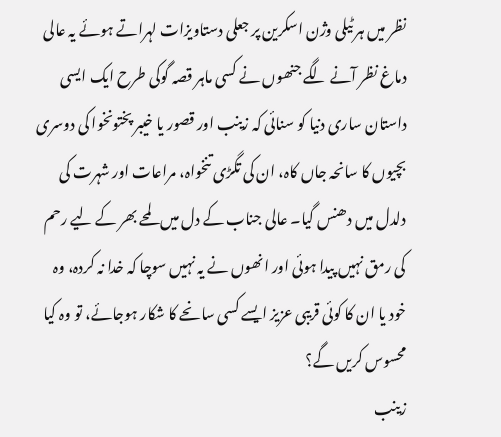نظر میں ہر ٹیلی وژن اسکرین پر جعلی دستاویزات لہراتے ہوئے یہ عالی دماغ نظر آنے لگے جنھوں نے کسی ماہر قصہ گوکی طرح ایک ایسی داستان ساری دنیا کو سنائی کہ زینب اور قصور یا خیبر پختونخوا کی دوسری بچیوں کا سانحہ جاں کاہ، ان کی تگڑی تنخواہ، مراعات اور شہرت کی دلدل میں دھنس گیا۔ عالی جناب کے دل میں لمحے بھر کے لیے رحم کی رمق نہیں پیدا ہوئی اور انھوں نے یہ نہیں سوچا کہ خدا نہ کردہ، وہ خود یا ان کا کوئی قریبی عزیز ایسے کسی سانحے کا شکار ہوجائے، تو وہ کیا محسوس کریں گے؟
زینب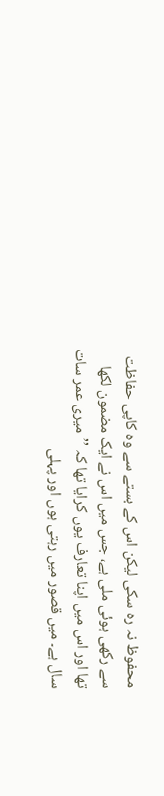محفوظ نہ رہ سکی لیکن اس کے بستے سے وہ کاپی حفاظت سے رکھی ہوئی ملی ہے، جس میں اس نے ایک مضمون لکھا تھا اور اس میں اپنا تعارف یوں کرایا تھا کہ ’’میری عمر سات سال ہے۔ میں قصور میں رہتی ہوں اور پہلی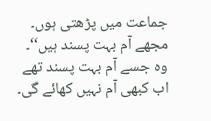جماعت میں پڑھتی ہوں۔ مجھے آم بہت پسند ہیں‘‘۔ وہ جسے آم بہت پسند تھے اب کبھی آم نہیں کھائے گی۔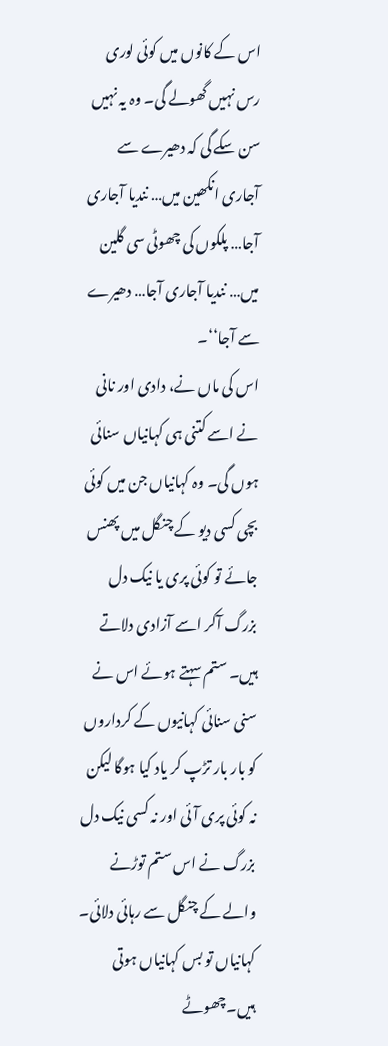اس کے کانوں میں کوئی لوری رس نہیں گھولے گی۔ وہ یہ نہیں سن سکے گی کہ دھیرے سے آجاری انکھین میں… نندیا آجاری آجا… پلکوں کی چھوٹی سی گلین میں… نندیا آجاری آجا… دھیرے سے آجا‘‘۔
اس کی ماں نے، دادی اور نانی نے اسے کتنی ہی کہانیاں سنائی ہوں گی۔ وہ کہانیاں جن میں کوئی بچی کسی دیو کے چنگل میں پھنس جائے تو کوئی پری یا نیک دل بزرگ آکر اسے آزادی دلاتے ہیں۔ ستم سہتے ہوئے اس نے سنی سنائی کہانیوں کے کرداروں کو بار بار تڑپ کر یاد کیا ہوگا لیکن نہ کوئی پری آئی اور نہ کسی نیک دل بزرگ نے اس ستم توڑنے والے کے چنگل سے رہائی دلائی۔ کہانیاں تو بس کہانیاں ہوتی ہیں۔چھوٹے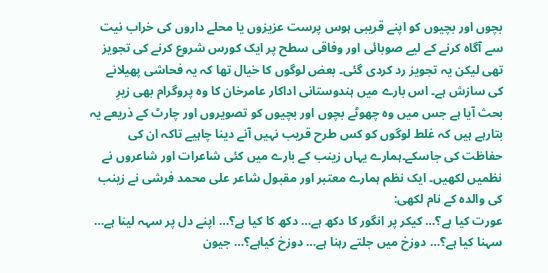بچوں اور بچیوں کو اپنے قریبی ہوس پرست عزیزوں یا محلے داروں کی خراب نیت سے آگاہ کرنے کے لیے صوبائی اور وفاقی سطح پر ایک کورس شروع کرنے کی تجویز تھی لیکن یہ تجویز رد کردی گئی۔ بعض لوگوں کا خیال تھا کہ یہ فحاشی پھیلانے کی سازش ہے۔ اس بارے میں ہندوستانی اداکار عامرخان کا وہ پروگرام بھی زیرِ بحث آیا ہے جس میں وہ چھوٹے بچوں اور بچیوں کو تصویروں اور چارٹ کے ذریعے یہ بتارہے ہیں کہ غلط لوگوں کو کس طرح قریب نہیں آنے دینا چاہیے تاکہ ان کی حفاظت کی جاسکے۔ہمارے یہاں زینب کے بارے میں کئی شاعرات اور شاعروں نے نظمیں لکھیں۔ ایک نظم ہمارے معتبر اور مقبول شاعر علی محمد فرشی نے زینب کی والدہ کے نام لکھی:
عورت کیا ہے؟… کیکر پر انگور کا دکھ ہے… دکھ کا کیا ہے؟… اپنے دل پر سہہ لینا ہے… سہنا کیا ہے؟… دوزخ میں جلتے رہنا ہے… دوزخ کیاہے؟… جیون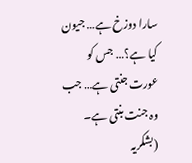سارا دوزخ ہے… جیون کیا ہے؟… جس کو عورت جنتی ہے… جب وہ جنت بنتی ہے۔
(بشکریہ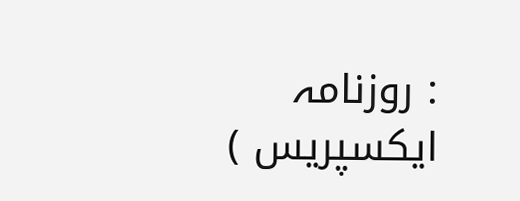: روزنامہ ایکسپریس )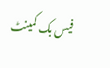فیس بک کمینٹ